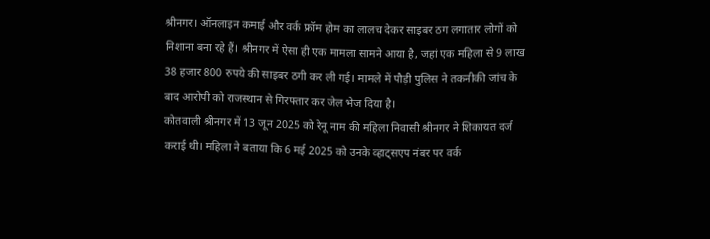श्रीनगर। ऑनलाइन कमाई और वर्क फ्रॉम होम का लालच देकर साइबर ठग लगातार लोगों को निशाना बना रहे हैं। श्रीनगर में ऐसा ही एक मामला सामने आया है, जहां एक महिला से 9 लाख 38 हजार 800 रुपये की साइबर ठगी कर ली गई। मामले में पौड़ी पुलिस ने तकनीकी जांच के बाद आरोपी को राजस्थान से गिरफ्तार कर जेल भेज दिया है।
कोतवाली श्रीनगर में 13 जून 2025 को रेनू नाम की महिला निवासी श्रीनगर ने शिकायत दर्ज कराई थी। महिला ने बताया कि 6 मई 2025 को उनके व्हाट्सएप नंबर पर वर्क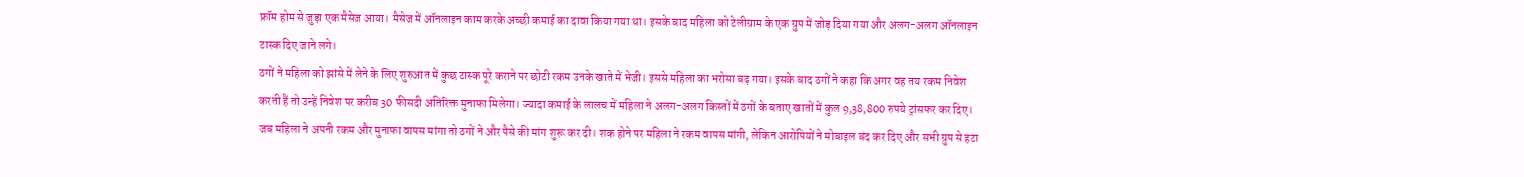फ्रॉम होम से जुड़ा एक मैसेज आया। मैसेज में ऑनलाइन काम करके अच्छी कमाई का दावा किया गया था। इसके बाद महिला को टेलीग्राम के एक ग्रुप में जोड़ दिया गया और अलग-अलग ऑनलाइन टास्क दिए जाने लगे।
ठगों ने महिला को झांसे में लेने के लिए शुरुआत में कुछ टास्क पूरे कराने पर छोटी रकम उनके खाते में भेजी। इससे महिला का भरोसा बढ़ गया। इसके बाद ठगों ने कहा कि अगर वह तय रकम निवेश करती हैं तो उन्हें निवेश पर करीब 30 फीसदी अतिरिक्त मुनाफा मिलेगा। ज्यादा कमाई के लालच में महिला ने अलग-अलग किस्तों में ठगों के बताए खातों में कुल 9,38,800 रुपये ट्रांसफर कर दिए।
जब महिला ने अपनी रकम और मुनाफा वापस मांगा तो ठगों ने और पैसे की मांग शुरू कर दी। शक होने पर महिला ने रकम वापस मांगी, लेकिन आरोपियों ने मोबाइल बंद कर दिए और सभी ग्रुप से हटा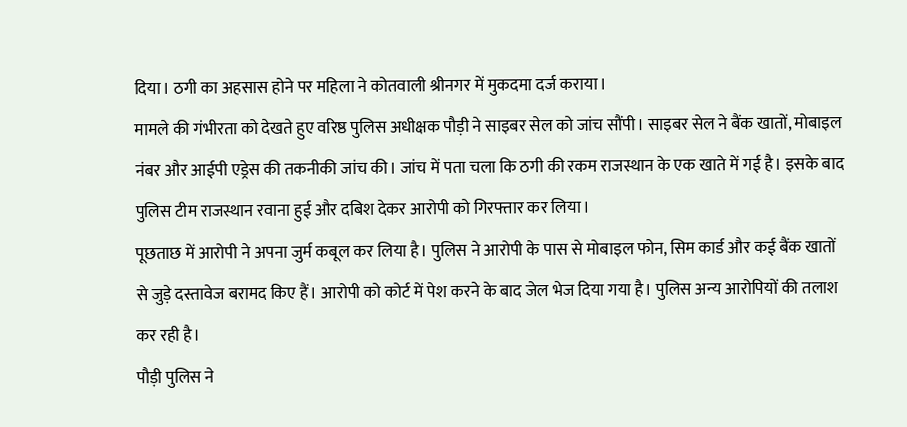दिया। ठगी का अहसास होने पर महिला ने कोतवाली श्रीनगर में मुकदमा दर्ज कराया।
मामले की गंभीरता को देखते हुए वरिष्ठ पुलिस अधीक्षक पौड़ी ने साइबर सेल को जांच सौंपी। साइबर सेल ने बैंक खातों, मोबाइल नंबर और आईपी एड्रेस की तकनीकी जांच की। जांच में पता चला कि ठगी की रकम राजस्थान के एक खाते में गई है। इसके बाद पुलिस टीम राजस्थान रवाना हुई और दबिश देकर आरोपी को गिरफ्तार कर लिया।
पूछताछ में आरोपी ने अपना जुर्म कबूल कर लिया है। पुलिस ने आरोपी के पास से मोबाइल फोन, सिम कार्ड और कई बैंक खातों से जुड़े दस्तावेज बरामद किए हैं। आरोपी को कोर्ट में पेश करने के बाद जेल भेज दिया गया है। पुलिस अन्य आरोपियों की तलाश कर रही है।
पौड़ी पुलिस ने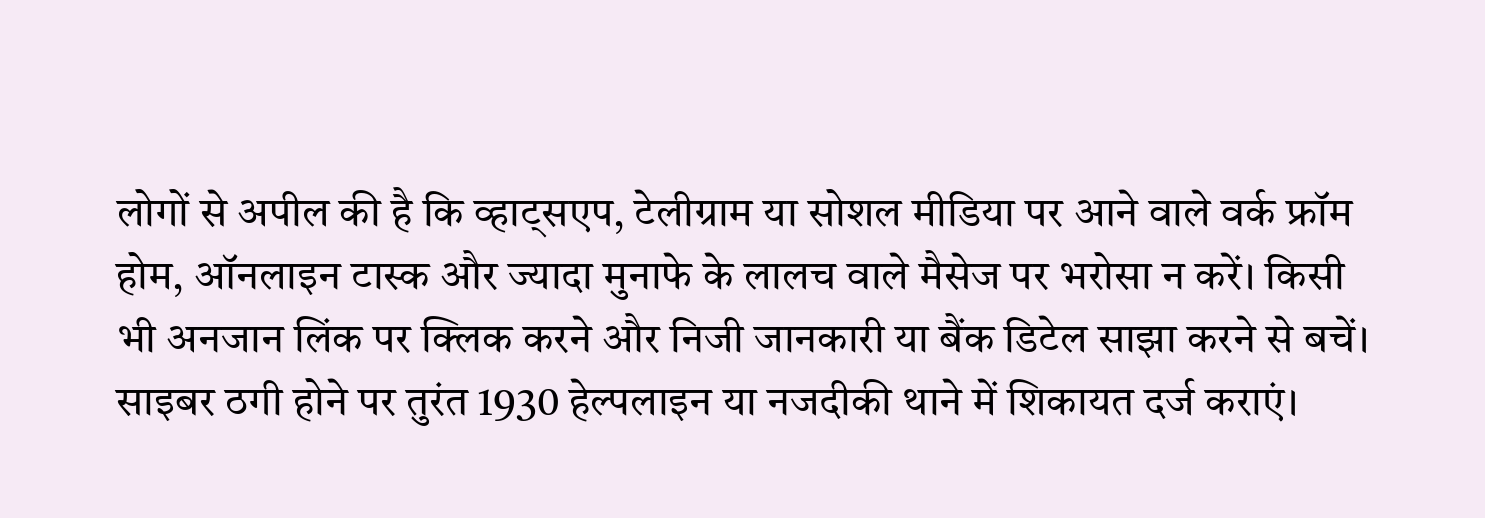लोगों से अपील की है कि व्हाट्सएप, टेलीग्राम या सोशल मीडिया पर आने वाले वर्क फ्रॉम होम, ऑनलाइन टास्क और ज्यादा मुनाफे के लालच वाले मैसेज पर भरोसा न करें। किसी भी अनजान लिंक पर क्लिक करने और निजी जानकारी या बैंक डिटेल साझा करने से बचें। साइबर ठगी होने पर तुरंत 1930 हेल्पलाइन या नजदीकी थाने में शिकायत दर्ज कराएं।